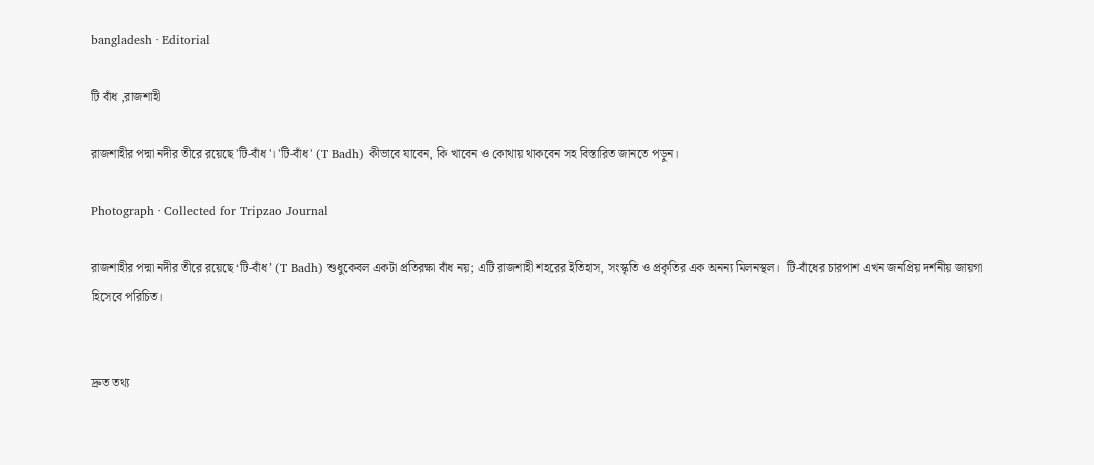bangladesh · Editorial

টি বাঁধ ,রাজশাহী

রাজশাহীর পদ্মা নদীর তীরে রয়েছে 'টি-বাঁধ'। 'টি-বাঁধ' (T Badh) কীভাবে যাবেন, কি খাবেন ও কোথায় থাকবেন সহ বিস্তারিত জানতে পড়ুন।

Photograph · Collected for Tripzao Journal

রাজশাহীর পদ্মা নদীর তীরে রয়েছে ‘টি-বাঁধ’ (T Badh) শুধুকেবল একটা প্রতিরক্ষা বাঁধ নয়; এটি রাজশাহী শহরের ইতিহাস, সংস্কৃতি ও প্রকৃতির এক অনন্য মিলনস্থল।  টি-বাঁধের চারপাশ এখন জনপ্রিয় দর্শনীয় জায়গা হিসেবে পরিচিত।


দ্রুত তথ্য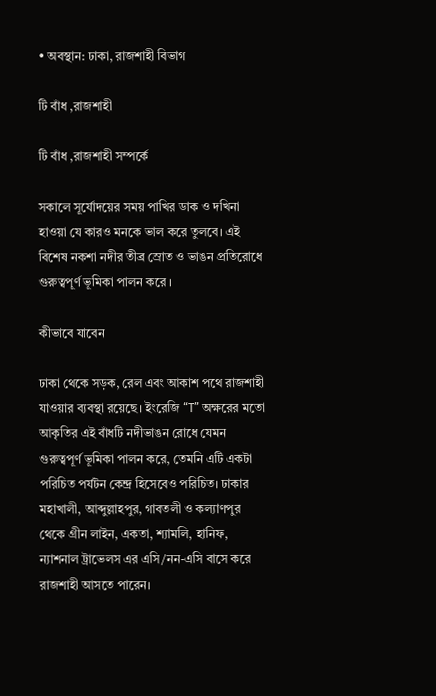• অবস্থান: ঢাকা, রাজশাহী বিভাগ

টি বাঁধ ,রাজশাহী

টি বাঁধ ,রাজশাহী সম্পর্কে

সকালে সূর্যোদয়ের সময় পাখির ডাক ও দখিনা হাওয়া যে কারও মনকে ভাল করে তুলবে। এই বিশেষ নকশা নদীর তীব্র স্রোত ও ভাঙন প্রতিরোধে গুরুত্বপূর্ণ ভূমিকা পালন করে ।

কীভাবে যাবেন

ঢাকা থেকে সড়ক, রেল এবং আকাশ পথে রাজশাহী যাওয়ার ব্যবস্থা রয়েছে। ইংরেজি “T” অক্ষরের মতো আকৃতির এই বাঁধটি নদীভাঙন রোধে যেমন গুরুত্বপূর্ণ ভূমিকা পালন করে, তেমনি এটি একটা পরিচিত পর্যটন কেন্দ্র হিসেবেও পরিচিত। ঢাকার মহাখালী, আব্দুল্লাহপুর, গাবতলী ও কল্যাণপুর থেকে গ্রীন লাইন, একতা, শ্যামলি, হানিফ, ন্যাশনাল ট্রাভেলস এর এসি/নন-এসি বাসে করে রাজশাহী আসতে পারেন।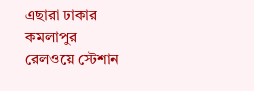এছারা ঢাকার কমলাপুর রেলওয়ে স্টেশান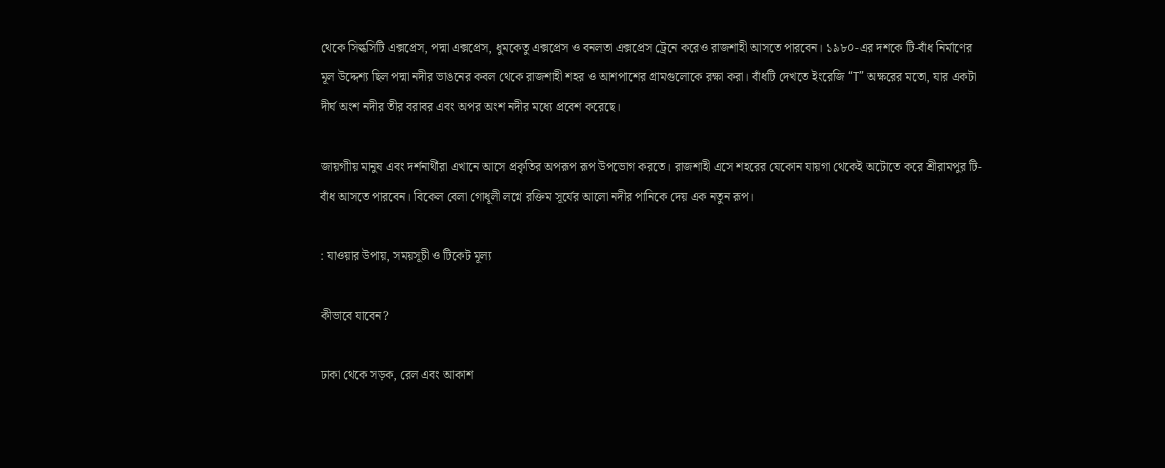থেকে সিল্কসিটি এক্সপ্রেস, পদ্মা এক্সপ্রেস, ধুমকেতু এক্সপ্রেস ও বনলতা এক্সপ্রেস ট্রেনে করেও রাজশাহী আসতে পারবেন। ১৯৮০-এর দশকে টি-বাঁধ নির্মাণের মূল উদ্দেশ্য ছিল পদ্মা নদীর ভাঙনের কবল থেকে রাজশাহী শহর ও আশপাশের গ্রামগুলোকে রক্ষা করা। বাঁধটি দেখতে ইংরেজি “T” অক্ষরের মতো, যার একটা দীর্ঘ অংশ নদীর তীর বরাবর এবং অপর অংশ নদীর মধ্যে প্রবেশ করেছে।

জায়গাীয় মানুষ এবং দর্শনার্থীরা এখানে আসে প্রকৃতির অপরূপ রূপ উপভোগ করতে। রাজশাহী এসে শহরের যেকোন যায়গা থেকেই অটোতে করে শ্রীরামপুর টি-বাঁধ আসতে পারবেন। বিকেল বেলা গোধূলী লগ্নে রক্তিম সূর্যের আলো নদীর পানিকে দেয় এক নতুন রূপ।

: যাওয়ার উপায়, সময়সূচী ও টিকেট মূল্য

কীভাবে যাবেন?

ঢাকা থেকে সড়ক, রেল এবং আকাশ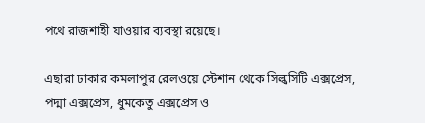পথে রাজশাহী যাওয়ার ব্যবস্থা রয়েছে।

এছারা ঢাকার কমলাপুর রেলওয়ে স্টেশান থেকে সিল্কসিটি এক্সপ্রেস, পদ্মা এক্সপ্রেস, ধুমকেতু এক্সপ্রেস ও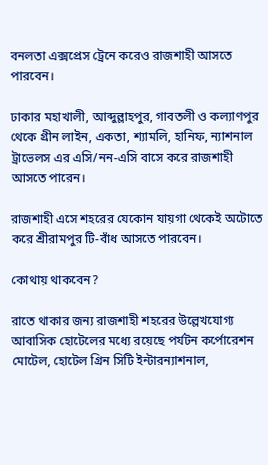বনলতা এক্সপ্রেস ট্রেনে করেও রাজশাহী আসতে পারবেন।

ঢাকার মহাখালী, আব্দুল্লাহপুর, গাবতলী ও কল্যাণপুর থেকে গ্রীন লাইন, একতা, শ্যামলি, হানিফ, ন্যাশনাল ট্রাভেলস এর এসি/নন-এসি বাসে করে রাজশাহী আসতে পারেন।

রাজশাহী এসে শহরের যেকোন যায়গা থেকেই অটোতে করে শ্রীরামপুর টি-বাঁধ আসতে পারবেন।

কোথায় থাকবেন?

রাতে থাকার জন্য রাজশাহী শহরের উল্লেখযোগ্য আবাসিক হোটেলের মধ্যে রয়েছে পর্যটন কর্পোরেশন মোটেল, হোটেল গ্রিন সিটি ইন্টারন্যাশনাল,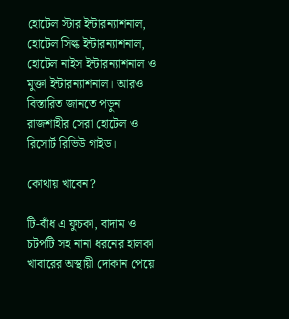হোটেল স্টার ইন্টারন্যাশনাল, হোটেল সিল্ক ইন্টারন্যাশনাল, হোটেল নাইস ইন্টারন্যাশনাল ও মুক্তা ইন্টারন্যাশনাল। আরও বিস্তারিত জানতে পড়ুন রাজশাহীর সেরা হোটেল ও রিসোর্ট রিভিউ গাইড।

কোথায় খাবেন?

টি-বাঁধ এ ফুচকা, বাদাম ও চটপটি সহ নানা ধরনের হালকা খাবারের অস্থায়ী দোকান পেয়ে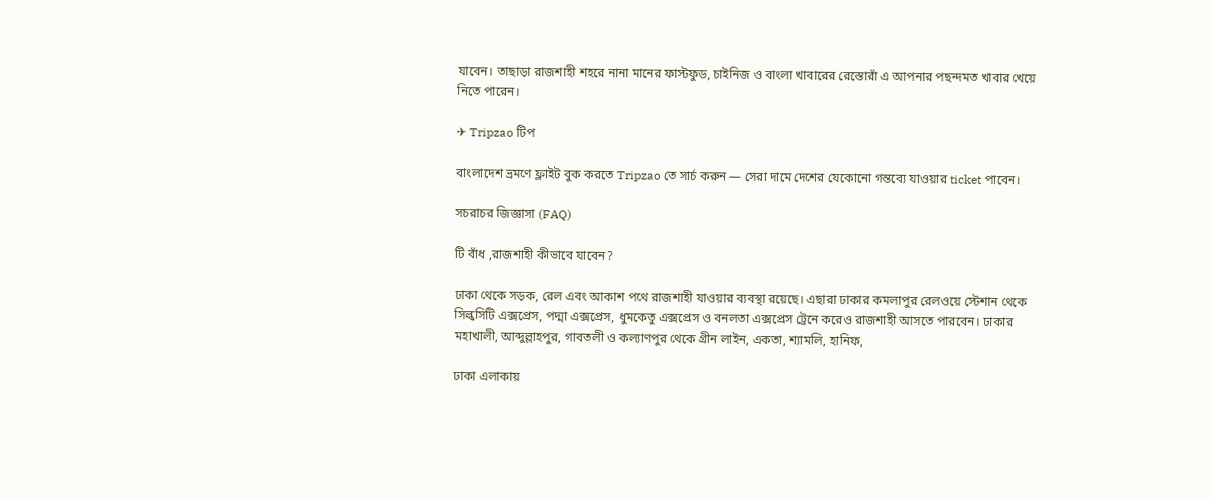যাবেন। তাছাড়া রাজশাহী শহরে নানা মানের ফাস্টফুড, চাইনিজ ও বাংলা খাবারের রেস্তোরাঁ এ আপনার পছন্দমত খাবার খেয়ে নিতে পারেন।

✈ Tripzao টিপ

বাংলাদেশ ভ্রমণে ফ্লাইট বুক করতে Tripzao তে সার্চ করুন — সেরা দামে দেশের যেকোনো গন্তব্যে যাওয়ার ticket পাবেন।

সচরাচর জিজ্ঞাসা (FAQ)

টি বাঁধ ,রাজশাহী কীভাবে যাবেন?

ঢাকা থেকে সড়ক, রেল এবং আকাশ পথে রাজশাহী যাওয়ার ব্যবস্থা রয়েছে। এছারা ঢাকার কমলাপুর রেলওয়ে স্টেশান থেকে সিল্কসিটি এক্সপ্রেস, পদ্মা এক্সপ্রেস, ধুমকেতু এক্সপ্রেস ও বনলতা এক্সপ্রেস ট্রেনে করেও রাজশাহী আসতে পারবেন। ঢাকার মহাখালী, আব্দুল্লাহপুর, গাবতলী ও কল্যাণপুর থেকে গ্রীন লাইন, একতা, শ্যামলি, হানিফ,

ঢাকা এলাকায়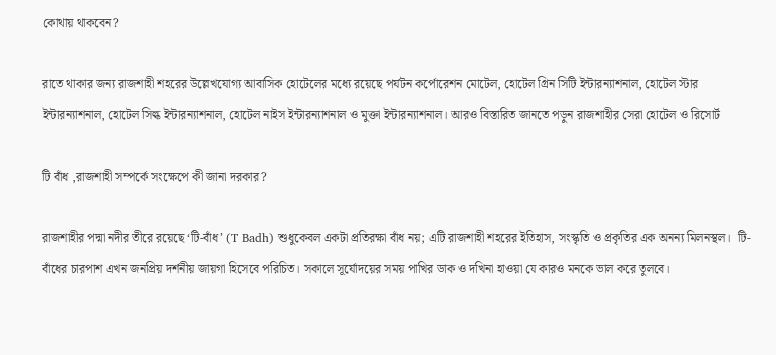কোথায় থাকবেন?

রাতে থাকার জন্য রাজশাহী শহরের উল্লেখযোগ্য আবাসিক হোটেলের মধ্যে রয়েছে পর্যটন কর্পোরেশন মোটেল, হোটেল গ্রিন সিটি ইন্টারন্যাশনাল, হোটেল স্টার ইন্টারন্যাশনাল, হোটেল সিল্ক ইন্টারন্যাশনাল, হোটেল নাইস ইন্টারন্যাশনাল ও মুক্তা ইন্টারন্যাশনাল। আরও বিস্তারিত জানতে পড়ুন রাজশাহীর সেরা হোটেল ও রিসোর্ট

টি বাঁধ ,রাজশাহী সম্পর্কে সংক্ষেপে কী জানা দরকার?

রাজশাহীর পদ্মা নদীর তীরে রয়েছে ‘টি-বাঁধ’ (T Badh) শুধুকেবল একটা প্রতিরক্ষা বাঁধ নয়; এটি রাজশাহী শহরের ইতিহাস, সংস্কৃতি ও প্রকৃতির এক অনন্য মিলনস্থল।  টি-বাঁধের চারপাশ এখন জনপ্রিয় দর্শনীয় জায়গা হিসেবে পরিচিত। সকালে সূর্যোদয়ের সময় পাখির ডাক ও দখিনা হাওয়া যে কারও মনকে ভাল করে তুলবে।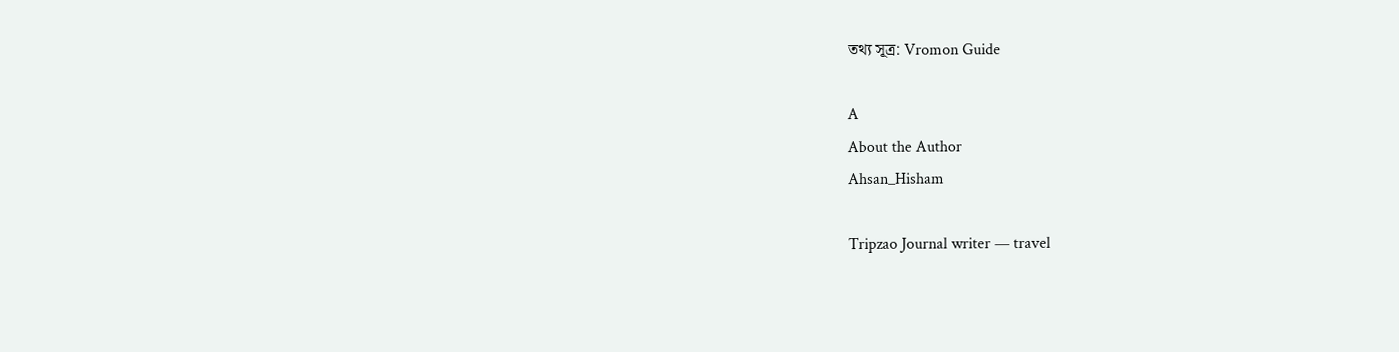তথ্য সূত্র: Vromon Guide

A
About the Author
Ahsan_Hisham

Tripzao Journal writer — travel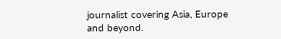journalist covering Asia, Europe and beyond.